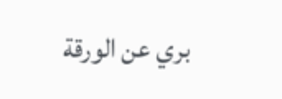بري عن الورقة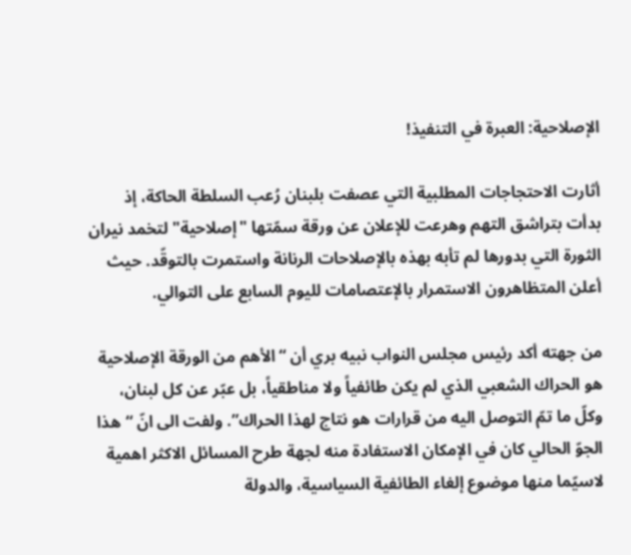الإصلاحية: العبرة في التنفيذ!

أثارت الاحتجاجات المطلبية التي عصفت بلبنان رُعب السلطة الحاكة، إذ بدأت بتراشق التهم وهرعت للإعلان عن ورقة سمّتها "إصلاحية" لتخمد نيران الثورة التي بدورها لم تأبه بهذه بالإصلاحات الرنانة واستمرت بالتوقّد. حيث أعلن المتظاهرون الاستمرار بالإعتصامات لليوم السابع على التوالي.

من جهته أكد رئيس مجلس النواب نبيه بري أن “الأهم من الورقة الإصلاحية هو الحراك الشعبي الذي لم يكن طائفياً ولا مناطقياً، بل عبّر عن كل لبنان، وكلّ ما تمّ التوصل اليه من قرارات هو نتاج لهذا الحراك”. ولفت الى انّ “هذا الجوّ الحالي كان في الإمكان الاستفادة منه لجهة طرح المسائل الاكثر اهمية لاسيّما منها موضوع إلغاء الطائفية السياسية، والدولة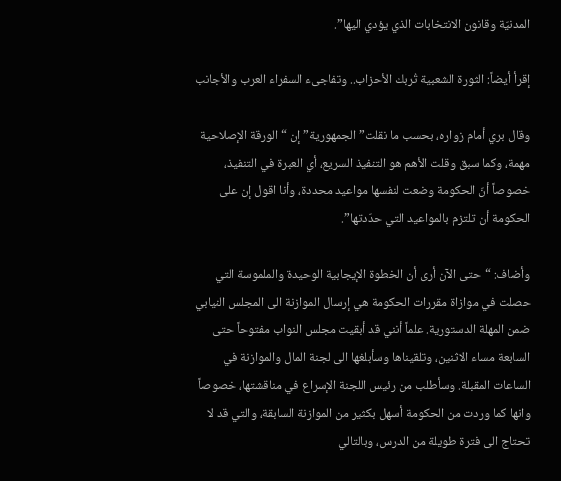المدنيّة وقانون الانتخابات الذي يؤدي اليها”.

إقرأ أيضاً: الثورة الشعبية تُربك الأحزاب.. وتفاجىء السفراء العرب والأجانب

وقال بري أمام زواره، بحسب ما نقلت”الجمهورية” إن “الورقة الإصلاحية مهمة، وكما سبق وقلت الأهم هو التنفيذ السريع، أي العبرة في التنفيذ، خصوصاً أنّ الحكومة وضعت لنفسها مواعيد محددة، وأنا اقول إن على الحكومة أن تلتزم بالمواعيد التي حدّدتها”.

وأضاف: “حتى الآن أرى أن الخطوة الإيجابية الوحيدة والملموسة التي حصلت في موازاة مقررات الحكومة هي إرسال الموازنة الى المجلس النيابي ضمن المهلة الدستورية. علماً أنني قد أبقيت مجلس النواب مفتوحاً حتى السابعة مساء الاثنين، وتلقيناها وسأبلغها الى لجنة المال والموازنة في الساعات المقبلة. وسأطلب من رئيس اللجنة الإسراع في مناقشتها، خصوصاً وانها كما وردت من الحكومة أسهل بكثير من الموازنة السابقة، والتي قد لا تحتاج الى فترة طويلة من الدرس، وبالتالي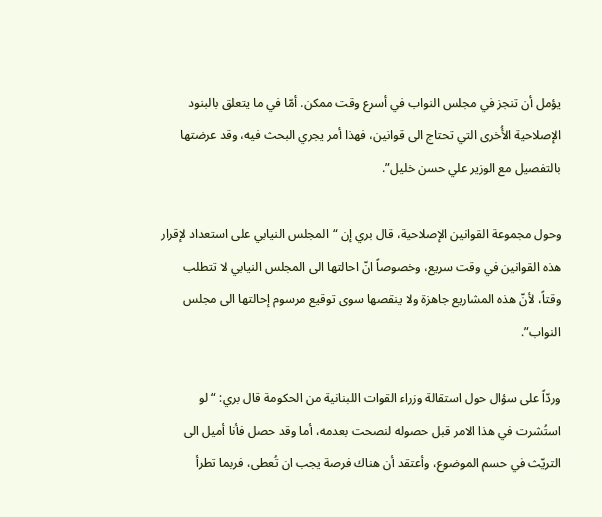يؤمل أن تنجز في مجلس النواب في أسرع وقت ممكن. أمّا في ما يتعلق بالبنود الإصلاحية الأُخرى التي تحتاج الى قوانين، فهذا أمر يجري البحث فيه، وقد عرضتها بالتفصيل مع الوزير علي حسن خليل”.

وحول مجموعة القوانين الإصلاحية، قال بري إن “المجلس النيابي على استعداد لإقرار هذه القوانين في وقت سريع، وخصوصاً انّ احالتها الى المجلس النيابي لا تتطلب وقتاً، لأنّ هذه المشاريع جاهزة ولا ينقصها سوى توقيع مرسوم إحالتها الى مجلس النواب”.

وردّاً على سؤال حول استقالة وزراء القوات اللبنانية من الحكومة قال بري: “لو استُشرت في هذا الامر قبل حصوله لنصحت بعدمه، أما وقد حصل فأنا أميل الى التريّث في حسم الموضوع، وأعتقد أن هناك فرصة يجب ان تُعطى، فربما تطرأ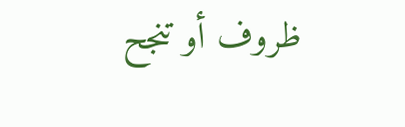ظروف أو تنجح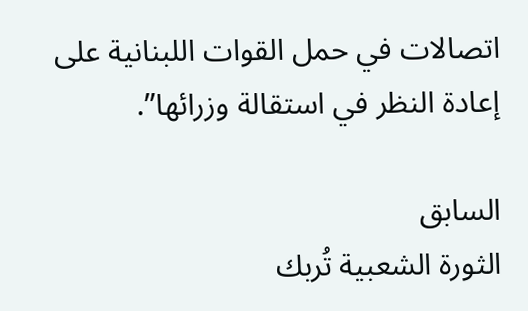اتصالات في حمل القوات اللبنانية على إعادة النظر في استقالة وزرائها”.

السابق
الثورة الشعبية تُربك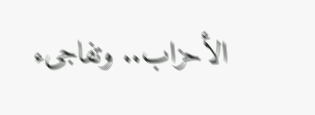الأحزاب.. وتفاجىء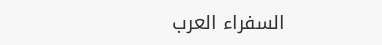السفراء العرب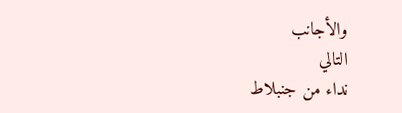والأجانب
التالي
نداء من جنبلاط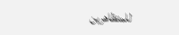للمتظاهرين